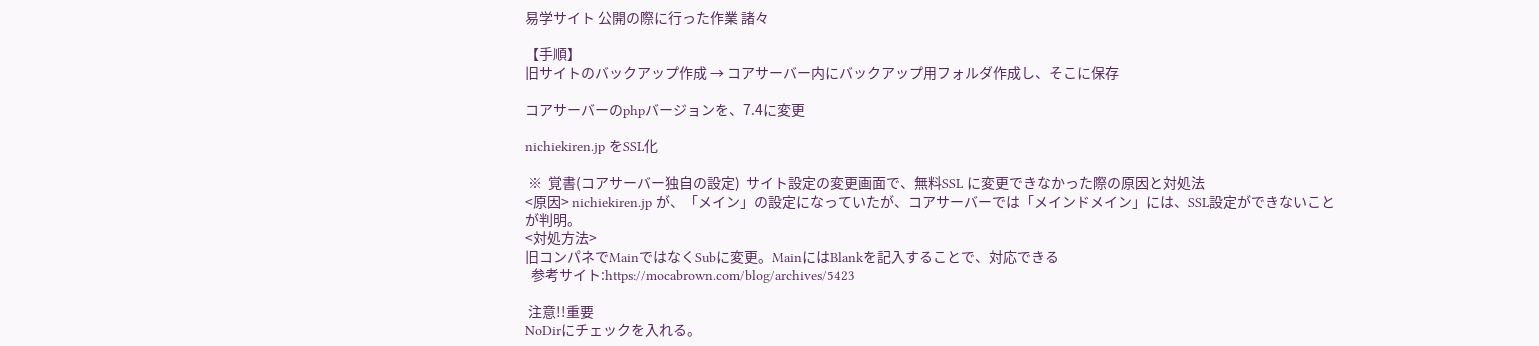易学サイト 公開の際に行った作業 諸々

【手順】
旧サイトのバックアップ作成 → コアサーバー内にバックアップ用フォルダ作成し、そこに保存

コアサーバーのphpバージョンを、7.4に変更

nichiekiren.jp をSSL化

 ※  覚書(コアサーバー独自の設定)  サイト設定の変更画面で、無料SSL に変更できなかった際の原因と対処法
<原因> nichiekiren.jp が、「メイン」の設定になっていたが、コアサーバーでは「メインドメイン」には、SSL設定ができないことが判明。
<対処方法>
旧コンパネでMainではなくSubに変更。MainにはBlankを記入することで、対応できる
  参考サイト:https://mocabrown.com/blog/archives/5423

 注意!!重要
NoDirにチェックを入れる。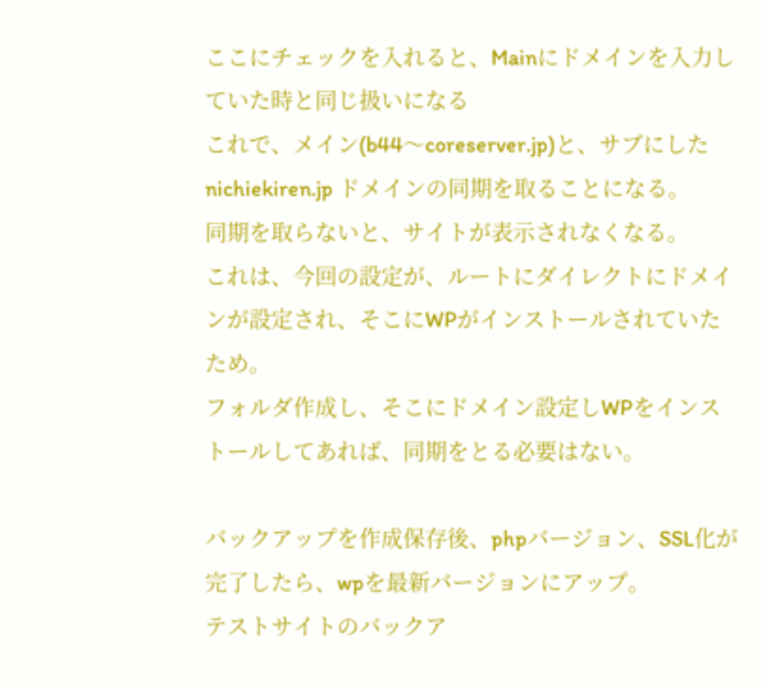ここにチェックを入れると、Mainにドメインを入力していた時と同じ扱いになる
これで、メイン(b44〜coreserver.jp)と、サブにしたnichiekiren.jp ドメインの同期を取ることになる。
同期を取らないと、サイトが表示されなくなる。
これは、今回の設定が、ルートにダイレクトにドメインが設定され、そこにWPがインストールされていたため。
フォルダ作成し、そこにドメイン設定しWPをインストールしてあれば、同期をとる必要はない。

バックアップを作成保存後、phpバージョン、SSL化が完了したら、wpを最新バージョンにアップ。
テストサイトのバックア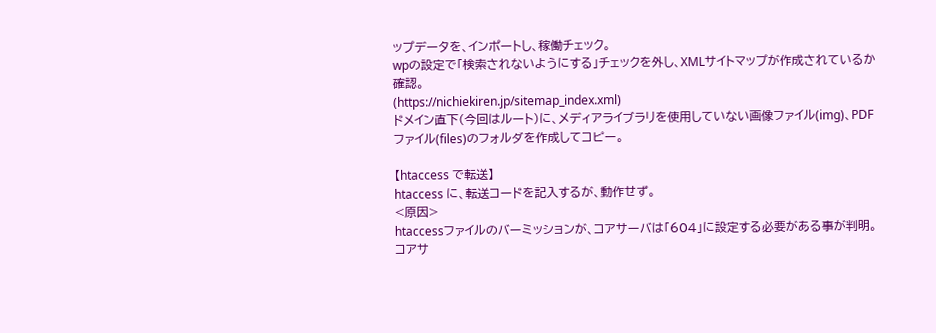ップデータを、インポートし、稼働チェック。
wpの設定で「検索されないようにする」チェックを外し、XMLサイトマップが作成されているか確認。
(https://nichiekiren.jp/sitemap_index.xml)
ドメイン直下(今回はルート)に、メディアライブラリを使用していない画像ファイル(img)、PDFファイル(files)のフォルダを作成してコピー。

【htaccess で転送】
htaccess に、転送コードを記入するが、動作せず。
<原因>
htaccessファイルのバーミッションが、コアサーバは「604」に設定する必要がある事が判明。
コアサ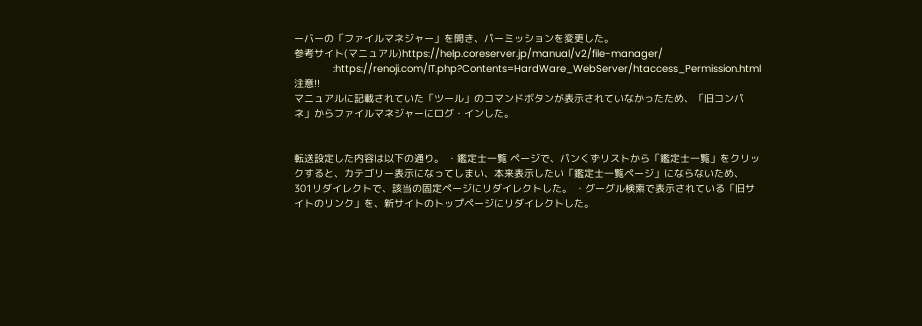ーバーの「ファイルマネジャー」を開き、パーミッションを変更した。
参考サイト(マニュアル)https://help.coreserver.jp/manual/v2/file-manager/
             :https://renoji.com/IT.php?Contents=HardWare_WebServer/htaccess_Permission.html 注意!!
マニュアルに記載されていた「ツール」のコマンドボタンが表示されていなかったため、「旧コンパネ」からファイルマネジャーにログ・インした。


転送設定した内容は以下の通り。 ・鑑定士一覧 ページで、パンくずリストから「鑑定士一覧」をクリックすると、カテゴリー表示になってしまい、本来表示したい「鑑定士一覧ページ」にならないため、301リダイレクトで、該当の固定ページにリダイレクトした。 ・グーグル検索で表示されている「旧サイトのリンク」を、新サイトのトップページにリダイレクトした。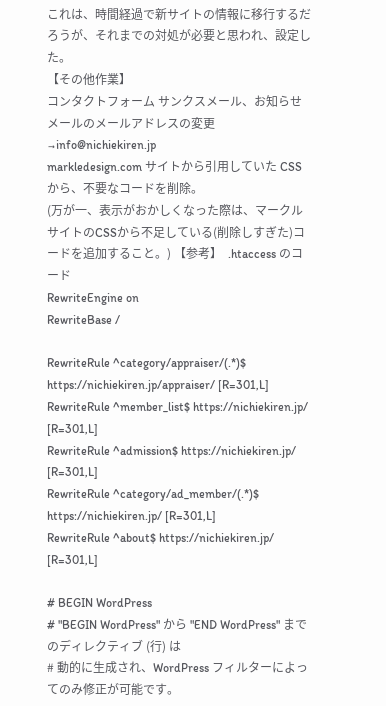これは、時間経過で新サイトの情報に移行するだろうが、それまでの対処が必要と思われ、設定した。
【その他作業】
コンタクトフォーム サンクスメール、お知らせメールのメールアドレスの変更 →info@nichiekiren.jp
markledesign.com サイトから引用していた CSS から、不要なコードを削除。
(万が一、表示がおかしくなった際は、マークルサイトのCSSから不足している(削除しすぎた)コードを追加すること。) 【参考】  .htaccess のコード
RewriteEngine on
RewriteBase /

RewriteRule ^category/appraiser/(.*)$ https://nichiekiren.jp/appraiser/ [R=301,L]
RewriteRule ^member_list$ https://nichiekiren.jp/ [R=301,L]
RewriteRule ^admission$ https://nichiekiren.jp/ [R=301,L]
RewriteRule ^category/ad_member/(.*)$ https://nichiekiren.jp/ [R=301,L]
RewriteRule ^about$ https://nichiekiren.jp/ [R=301,L]

# BEGIN WordPress
# "BEGIN WordPress" から "END WordPress" までのディレクティブ (行) は
# 動的に生成され、WordPress フィルターによってのみ修正が可能です。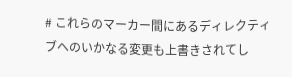# これらのマーカー間にあるディレクティブへのいかなる変更も上書きされてし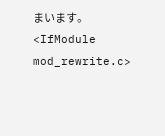まいます。
<IfModule mod_rewrite.c>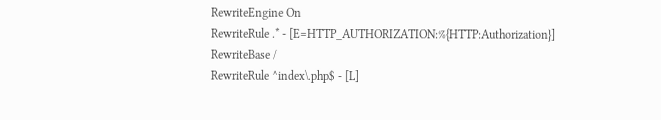RewriteEngine On
RewriteRule .* - [E=HTTP_AUTHORIZATION:%{HTTP:Authorization}]
RewriteBase /
RewriteRule ^index\.php$ - [L]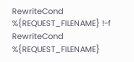RewriteCond %{REQUEST_FILENAME} !-f
RewriteCond %{REQUEST_FILENAME}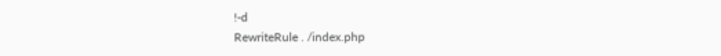!-d
RewriteRule . /index.php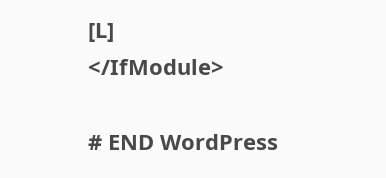[L]
</IfModule>

# END WordPress